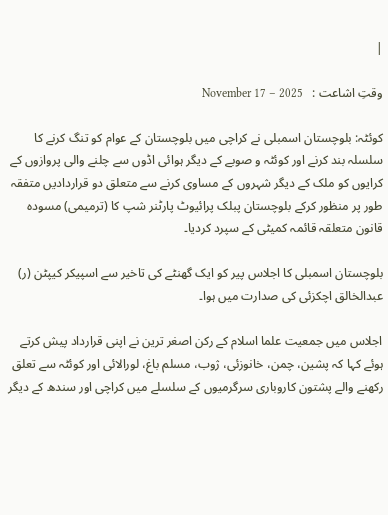|

وقتِ اشاعت :   November 17 – 2025

کوئٹہ: بلوچستان اسمبلی نے کراچی میں بلوچستان کے عوام کو تنگ کرنے کا سلسلہ بند کرنے اور کوئٹہ و صوبے کے دیگر ہوائی اڈوں سے چلنے والی پروازوں کے کرایوں کو ملک کے دیگر شہروں کے مساوی کرنے سے متعلق دو قراردادیں متفقہ طور پر منظور کرکے بلوچستان پبلک پرائیوٹ پارٹنر شپ کا (ترمیمی) مسودہ قانون متعلقہ قائمہ کمیٹی کے سپرد کردیا۔

بلوچستان اسمبلی کا اجلاس پیر کو ایک گھنٹے کی تاخیر سے اسپیکر کیپٹن (ر) عبدالخالق اچکزئی کی صدارت میں ہوا۔

اجلاس میں جمعیت علما اسلام کے رکن اصغر ترین نے اپنی قرارداد پیش کرتے ہوئے کہا کہ پشین، چمن، خانوزئی، ژوب، مسلم باغ، لورالائی اور کوئٹہ سے تعلق رکھنے والے پشتون کاروباری سرگرمیوں کے سلسلے میں کراچی اور سندھ کے دیگر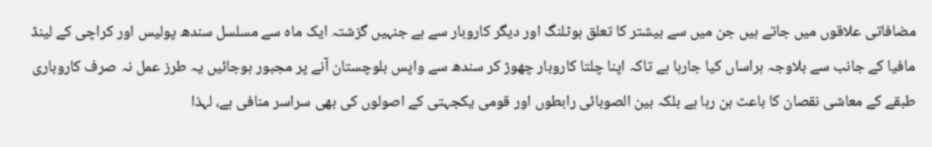مضافاتی علاقوں میں جاتے ہیں جن میں سے بیشتر کا تعلق ہوٹلنگ اور دیگر کاروبار سے ہے جنہیں گزشتہ ایک ماہ سے مسلسل سندھ پولیس اور کراچی کے لینڈ مافیا کے جانب سے بلاوجہ ہراساں کیا جارہا ہے تاکہ اپنا چلتا کاروبار چھوڑ کر سندھ سے واپس بلوچستان آنے پر مجبور ہوجائیں یہ طرز عمل نہ صرف کاروباری طبقے کے معاشی نقصان کا باعث بن رہا ہے بلکہ بین الصوبائی رابطوں اور قومی یکجہتی کے اصولوں کی بھی سراسر منافی ہے، لہذا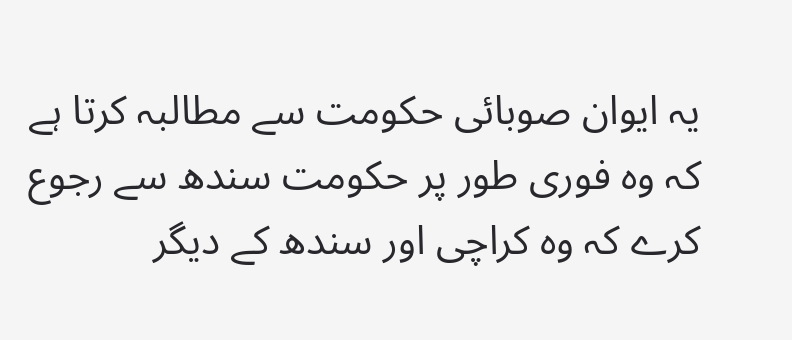یہ ایوان صوبائی حکومت سے مطالبہ کرتا ہے کہ وہ فوری طور پر حکومت سندھ سے رجوع کرے کہ وہ کراچی اور سندھ کے دیگر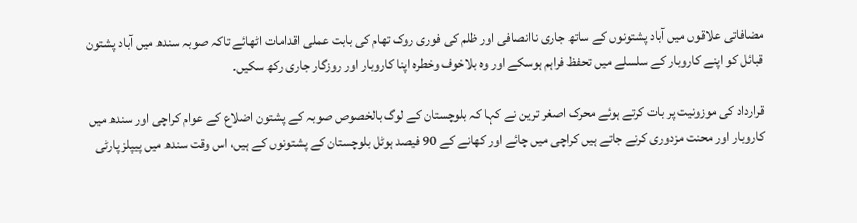مضافاتی علاقوں میں آباد پشتونوں کے ساتھ جاری ناانصافی اور ظلم کی فوری روک تھام کی بابت عملی اقدامات اٹھائے تاکہ صوبہ سندھ میں آباد پشتون قبائل کو اپنے کاروبار کے سلسلے میں تحفظ فراہم ہوسکے اور وہ بلاخوف وخطرہ اپنا کاروبار اور روزگار جاری رکھ سکیں۔

قرارداد کی موزونیت پر بات کرتے ہوئے محرک اصغر ترین نے کہا کہ بلوچستان کے لوگ بالخصوص صوبہ کے پشتون اضلاع کے عوام کراچی اور سندھ میں کاروبار اور محنت مزدوری کرنے جاتے ہیں کراچی میں چائے اور کھانے کے 90 فیصد ہوٹل بلوچستان کے پشتونوں کے ہیں، اس وقت سندھ میں پیپلز پارٹی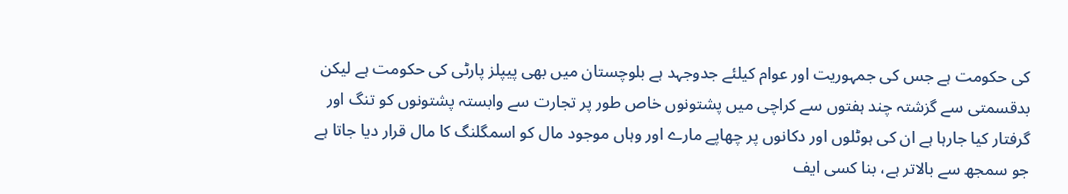کی حکومت ہے جس کی جمہوریت اور عوام کیلئے جدوجہد ہے بلوچستان میں بھی پیپلز پارٹی کی حکومت ہے لیکن بدقسمتی سے گزشتہ چند ہفتوں سے کراچی میں پشتونوں خاص طور پر تجارت سے وابستہ پشتونوں کو تنگ اور گرفتار کیا جارہا ہے ان کی ہوٹلوں اور دکانوں پر چھاپے مارے اور وہاں موجود مال کو اسمگلنگ کا مال قرار دیا جاتا ہے جو سمجھ سے بالاتر ہے، بنا کسی ایف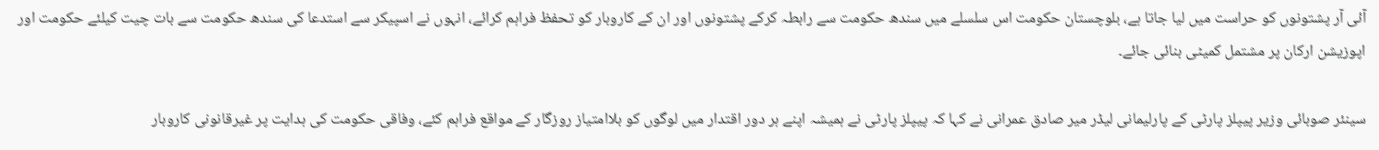آئی آر پشتونوں کو حراست میں لیا جاتا ہے، بلوچستان حکومت اس سلسلے میں سندھ حکومت سے رابطہ کرکے پشتونوں اور ان کے کاروبار کو تحفظ فراہم کرائے، انہوں نے اسپیکر سے استدعا کی سندھ حکومت سے بات چیت کیلئے حکومت اور اپوزیشن ارکان پر مشتمل کمیٹی بنائی جائے۔

سینئر صوبائی وزیر پیپلز پارٹی کے پارلیمانی لیڈر میر صادق عمرانی نے کہا کہ پیپلز پارٹی نے ہمیشہ اپنے ہر دور اقتدار میں لوگوں کو بلاامتیاز روزگار کے مواقع فراہم کئے، وفاقی حکومت کی ہدایت پر غیرقانونی کاروبار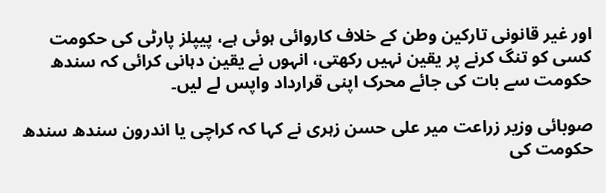اور غیر قانونی تارکین وطن کے خلاف کاروائی ہوئی ہے، پیپلز پارٹی کی حکومت کسی کو تنگ کرنے پر یقین نہیں رکھتی، انہوں نے یقین دہانی کرائی کہ سندھ حکومت سے بات کی جائے محرک اپنی قرارداد واپس لے لیں۔

صوبائی وزیر زراعت میر علی حسن زہری نے کہا کہ کراچی یا اندرون سندھ سندھ حکومت کی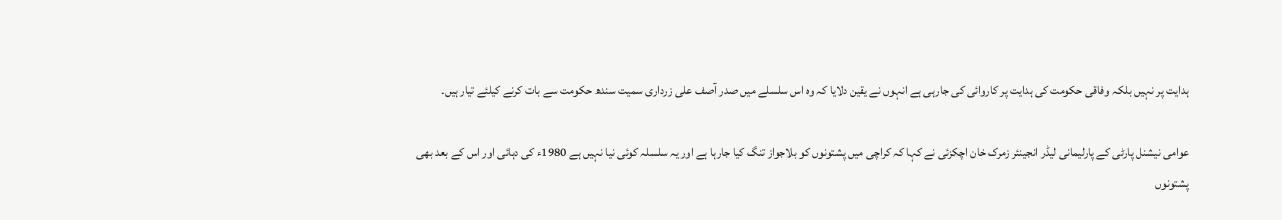ہدایت پر نہیں بلکہ وفاقی حکومت کی ہدایت پر کاروائی کی جارہی ہے انہوں نے یقین دلایا کہ وہ اس سلسلے میں صدر آصف علی زرداری سمیت سندھ حکومت سے بات کرنے کیلئے تیار ہیں۔

عوامی نیشنل پارٹی کے پارلیمانی لیڈر انجینئر زمرک خان اچکزئی نے کہا کہ کراچی میں پشتونوں کو بلاجواز تنگ کیا جارہا ہے اور یہ سلسلہ کوئی نیا نہیں ہے 1980ء کی دہائی اور اس کے بعد بھی پشتونوں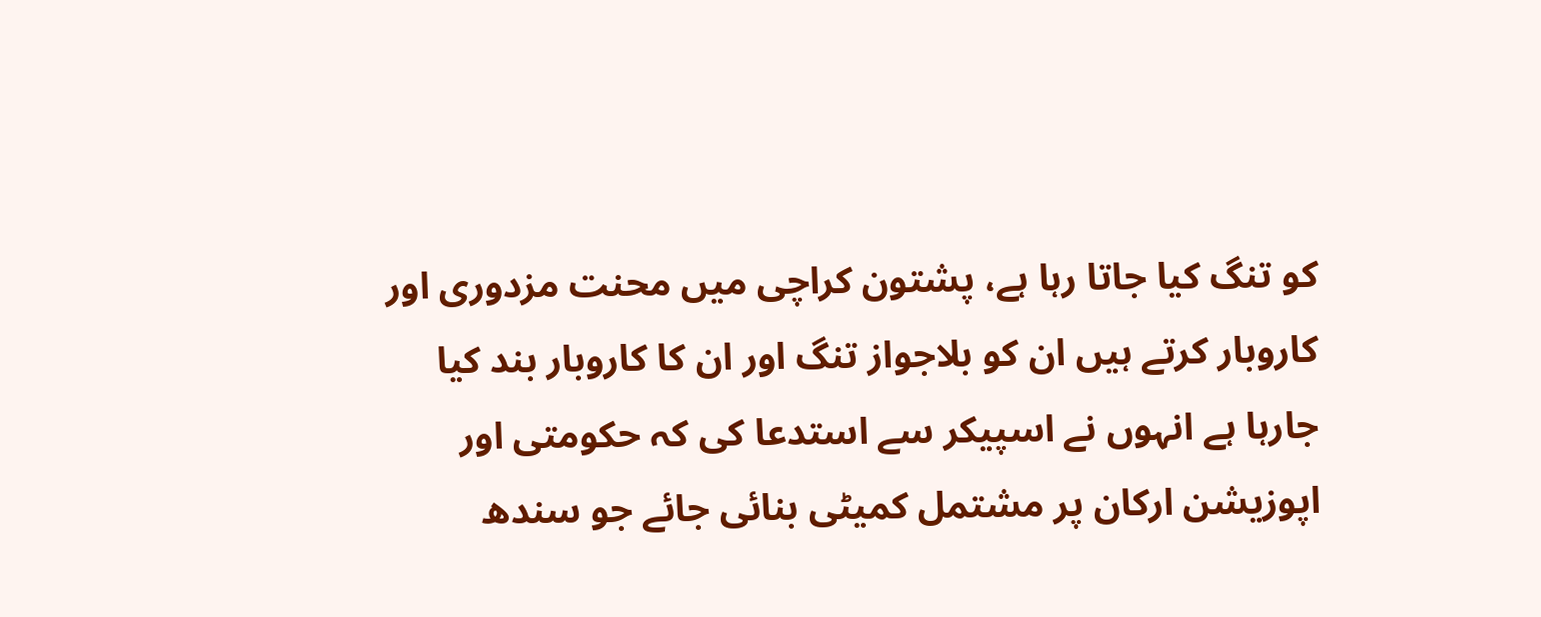کو تنگ کیا جاتا رہا ہے، پشتون کراچی میں محنت مزدوری اور کاروبار کرتے ہیں ان کو بلاجواز تنگ اور ان کا کاروبار بند کیا جارہا ہے انہوں نے اسپیکر سے استدعا کی کہ حکومتی اور اپوزیشن ارکان پر مشتمل کمیٹی بنائی جائے جو سندھ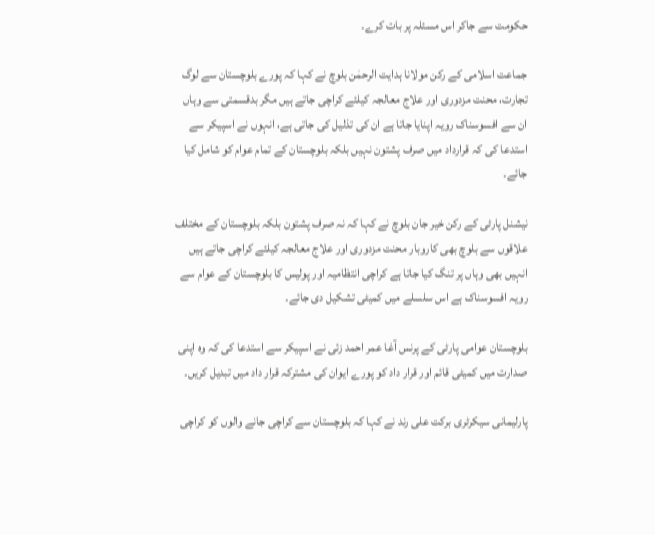حکومت سے جاکر اس مسئلہ پر بات کرے۔

جماعت اسلامی کے رکن مولانا ہدایت الرحمٰن بلوچ نے کہا کہ پورے بلوچستان سے لوگ تجارت، محنت مزدوری اور علاج معالجہ کیلئے کراچی جاتے ہیں مگر بدقسمتی سے وہاں ان سے افسوسناک رویہ اپنایا جاتا ہے ان کی تذلیل کی جاتی ہے، انہوں نے اسپیکر سے استدعا کی کہ قرارداد میں صرف پشتون نہیں بلکہ بلوچستان کے تمام عوام کو شامل کیا جائے۔

نیشنل پارٹی کے رکن خیر جان بلوچ نے کہا کہ نہ صرف پشتون بلکہ بلوچستان کے مختلف علاقوں سے بلوچ بھی کاروبار محنت مزدوری اور علاج معالجہ کیلئے کراچی جاتے ہیں انہیں بھی وہاں پر تنگ کیا جاتا ہے کراچی انتظامیہ اور پولیس کا بلوچستان کے عوام سے رویہ افسوسناک ہے اس سلسلے میں کمیٹی تشکیل دی جائے۔

بلوچستان عوامی پارٹی کے پرنس آغا عمر احمد زئی نے اسپیکر سے استدعا کی کہ وہ اپنی صدارت میں کمیٹی قائم اور قرار داد کو پورے ایوان کی مشترکہ قرار داد میں تبدیل کریں۔

پارلیمانی سیکرٹری برکت علی رند نے کہا کہ بلوچستان سے کراچی جانے والوں کو کراچی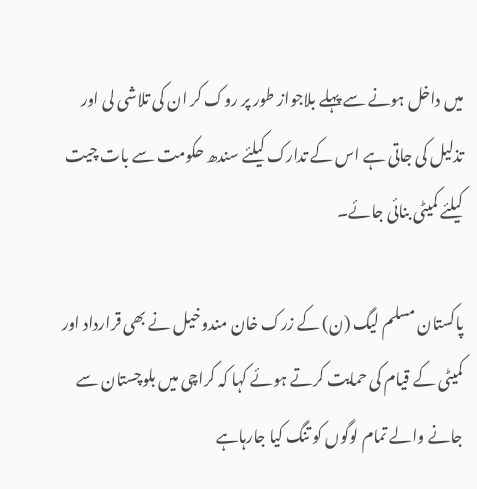میں داخل ہونے سے پہلے بلاجواز طور پر روک کر ان کی تلاشی لی اور تذلیل کی جاتی ہے اس کے تدارک کیلئے سندھ حکومت سے بات چیت کیلئے کمیٹی بنائی جائے۔

پاکستان مسلم لیگ (ن) کے زرک خان مندوخیل نے بھی قرارداد اور کمیٹی کے قیام کی حمایت کرتے ہوئے کہا کہ کراچی میں بلوچستان سے جانے والے تمام لوگوں کو تنگ کیا جارہاہے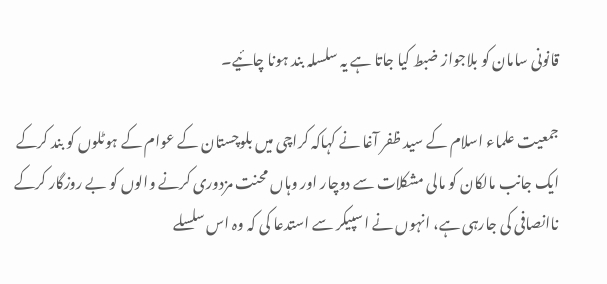قانونی سامان کو بلاجواز ضبط کیا جاتا ہے یہ سلسلہ بند ہونا چائیے۔

جمعیت علماء اسلام کے سید ظفر آغا نے کہاکہ کراچی میں بلوچستان کے عوام کے ہوٹلوں کو بند کرکے ایک جانب مالکان کو مالی مشکلات سے دوچار اور وہاں محنت مزدوری کرنے والوں کو بے روزگار کرکے ناانصافی کی جارہی ہے، انہوں نے اسپیکر سے استدعا کی کہ وہ اس سلسلے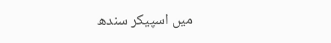میں اسپیکر سندھ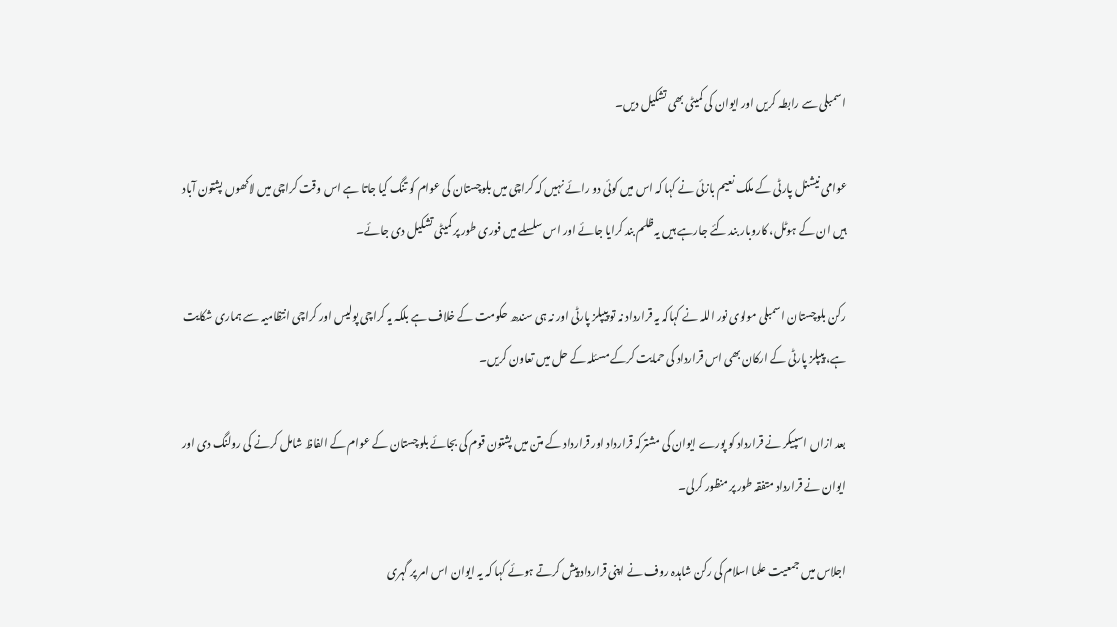اسمبلی سے رابطہ کریں اور ایوان کی کمیٹی بھی تشکیل دیں۔

عوامی نیشنل پارٹی کے ملک نعیم بازئی نے کہا کہ اس میں کوئی دو رائے نہیں کہ کراچی میں بلوچستان کی عوام کو تنگ کیا جاتا ہے اس وقت کراچی میں لاکھوں پشتون آباد ہیں ان کے ہوٹل، کاروبار بند کئے جارہے ہیں یہ ظلم بند کرایا جائے اور اس سلسلے میں فوری طور پر کمیٹی تشکیل دی جائے۔

رکن بلوچستان اسمبلی مولوی نور اللہ نے کہاکہ یہ قرارداد نہ تو پیپلز پارٹی اور نہ ہی سندھ حکومت کے خلاف ہے بلکہ یہ کراچی پولیس اور کراچی انتظامیہ سے ہماری شکایت ہے، پیپلز پارٹی کے ارکان بھی اس قرارداد کی حمایت کرکے مسئلہ کے حل میں تعاون کریں۔

بعد ازاں اسپیکر نے قرارداد کو پورے ایوان کی مشترکہ قرارداد اور قرارداد کے متن میں پشتون قوم کی بجائے بلوچستان کے عوام کے الفاظ شامل کرنے کی رولنگ دی اور ایوان نے قرارداد متفقہ طور پر منظور کرلی۔

اجلاس میں جمعیت علما اسلام کی رکن شاہدہ روف نے اپنی قرارداد پیش کرتے ہوئے کہا کہ یہ ایوان اس امر پر گہری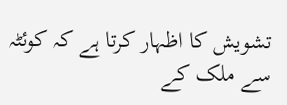تشویش کا اظہار کرتا ہے کہ کوئٹہ سے ملک کے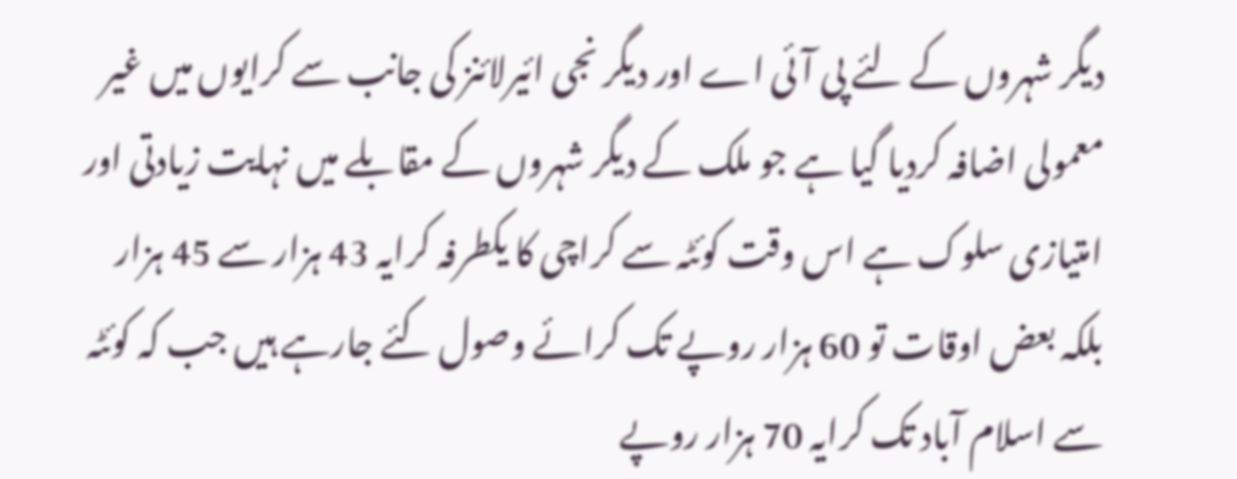دیگر شہروں کے لئے پی آئی اے اور دیگر نجی ائیرلائنز کی جانب سے کرایوں میں غیر معمولی اضافہ کردیا گیا ہے جو ملک کے دیگر شہروں کے مقابلے میں نہایت زیادتی اور امتیازی سلوک ہے اس وقت کوئٹہ سے کراچی کا یکطرفہ کرایہ 43 ہزار سے 45 ہزار بلکہ بعض اوقات تو 60 ہزار روپے تک کرائے وصول کئے جارہے ہیں جب کہ کوئٹہ سے اسلام آباد تک کرایہ 70 ہزار روپے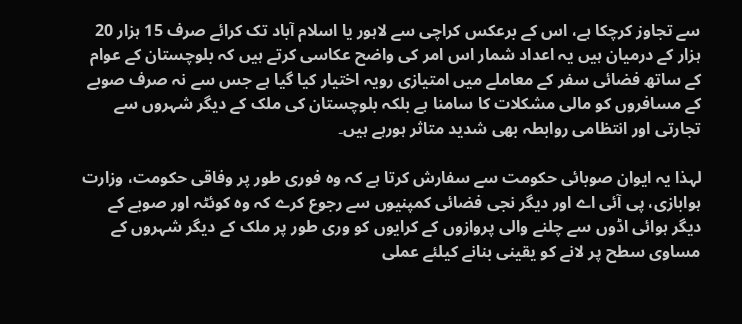سے تجاوز کرچکا ہے، اس کے برعکس کراچی سے لاہور یا اسلام آباد تک کرائے صرف 15 ہزار 20 ہزار کے درمیان ہیں یہ اعداد شمار اس امر کی واضح عکاسی کرتے ہیں کہ بلوچستان کے عوام کے ساتھ فضائی سفر کے معاملے میں امتیازی رویہ اختیار کیا گیا ہے جس سے نہ صرف صوبے کے مسافروں کو مالی مشکلات کا سامنا ہے بلکہ بلوچستان کی ملک کے دیگر شہروں سے تجارتی اور انتظامی روابطہ بھی شدید متاثر ہورہے ہیں۔

لہذا یہ ایوان صوبائی حکومت سے سفارش کرتا ہے کہ وہ فوری طور پر وفاقی حکومت، وزارت ہوابازی، پی آئی اے اور دیگر نجی فضائی کمپنیوں سے رجوع کرے کہ وہ کوئٹہ اور صوبے کے دیگر ہوائی اڈوں سے چلنے والی پروازوں کے کرایوں کو وری طور پر ملک کے دیگر شہروں کے مساوی سطح پر لانے کو یقینی بنانے کیلئے عملی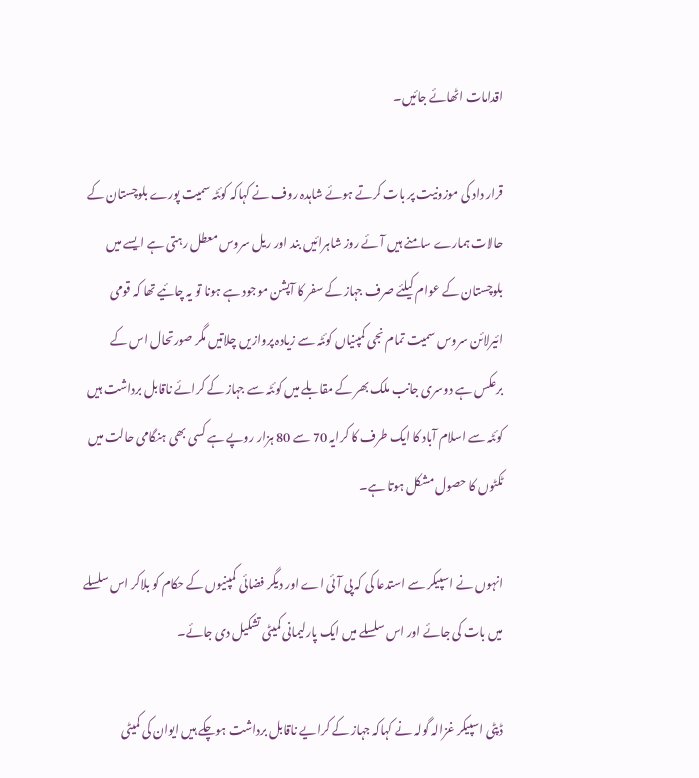اقدامات اٹھائے جائیں۔

قرار داد کی موزونیت پر بات کرتے ہوئے شاہدہ روف نے کہاکہ کوئٹہ سمیت پورے بلوچستان کے حالات ہمارے سامنے ہیں آئے روز شاہرائیں بند اور ریل سروس معطل رہتی ہے ایسے میں بلوچستان کے عوام کیلئے صرف جہاز کے سفر کا آپشن موجود ہے ہونا تو یہ چائیے تھا کہ قومی ائیرلائن سروس سمیت تمام نجی کمپنیاں کوئٹہ سے زیادہ پروازیں چلاتیں مگر صورتحال اس کے برعکس ہے دوسری جانب ملک بھر کے مقابلے میں کوئٹہ سے جہاز کے کرائے ناقابل برداشت ہیں کوئٹہ سے اسلام آباد کا ایک طرف کا کرایہ 70 سے 80 ہزار روپے ہے کسی بھی ہنگامی حالت میں ٹکٹوں کا حصول مشکل ہوتا ہے۔

انہوں نے اسپیکر سے استدعا کی کہ پی آئی اے اور دیگر فضائی کمپنیوں کے حکام کو بلاکر اس سلسلے میں بات کی جائے اور اس سلسلے میں ایک پارلیمانی کمیٹی تشکیل دی جائے۔

ڈپٹی اسپیکر غزالہ گولہ نے کہاکہ جہاز کے کرایے ناقابل برداشت ہوچکے ہیں ایوان کی کمیٹی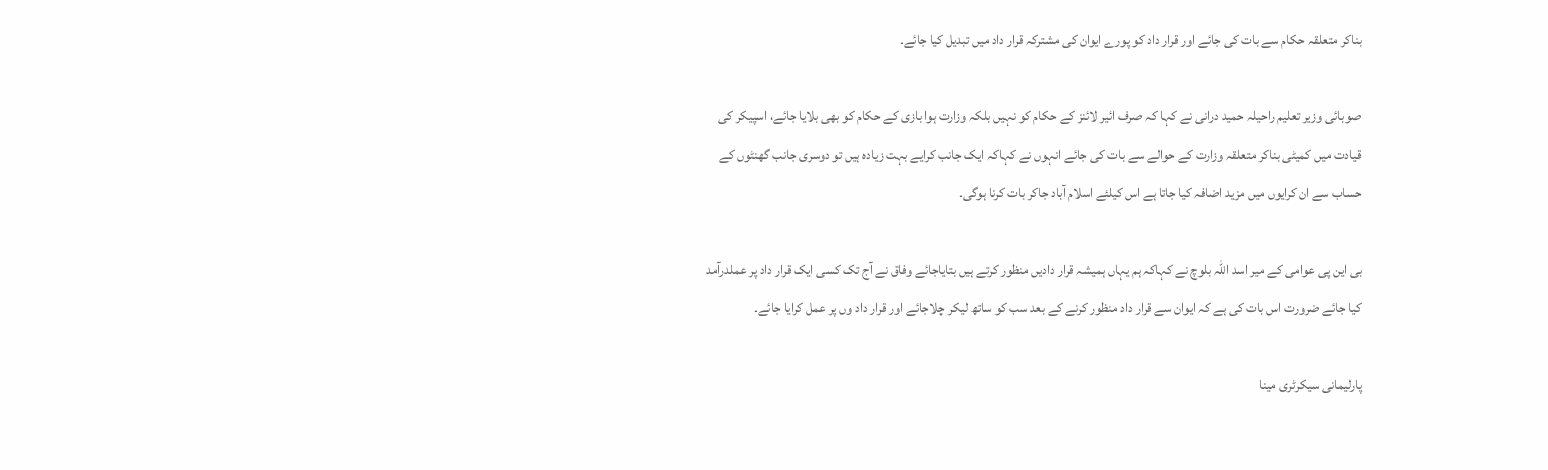بناکر متعلقہ حکام سے بات کی جائے اور قرار داد کو پورے ایوان کی مشترکہ قرار داد میں تبدیل کیا جائے۔

صوبائی وزیر تعلیم راحیلہ حمید درانی نے کہا کہ صرف ائیر لائنز کے حکام کو نہیں بلکہ وزارت ہوا بازی کے حکام کو بھی بلایا جائے، اسپیکر کی قیادت میں کمیٹی بناکر متعلقہ وزارت کے حوالے سے بات کی جائے انہوں نے کہاکہ ایک جانب کرایے بہت زیادہ ہیں تو دوسری جانب گھنٹوں کے حساب سے ان کرایوں میں مزید اضافہ کیا جاتا ہے اس کیلئے اسلام آباد جاکر بات کرنا ہوگی۔

بی این پی عوامی کے میر اسد اللہ بلوچ نے کہاکہ ہم یہاں ہمیشہ قرار دادیں منظور کرتے ہیں بتایاجائے وفاق نے آج تک کسی ایک قرار داد پر عملدرآمد کیا جائے ضرورت اس بات کی ہے کہ ایوان سے قرار داد منظور کرنے کے بعد سب کو ساتھ لیکر چلاجائے اور قرار داد وں پر عمل کرایا جائے۔

پارلیمانی سیکرٹری مینا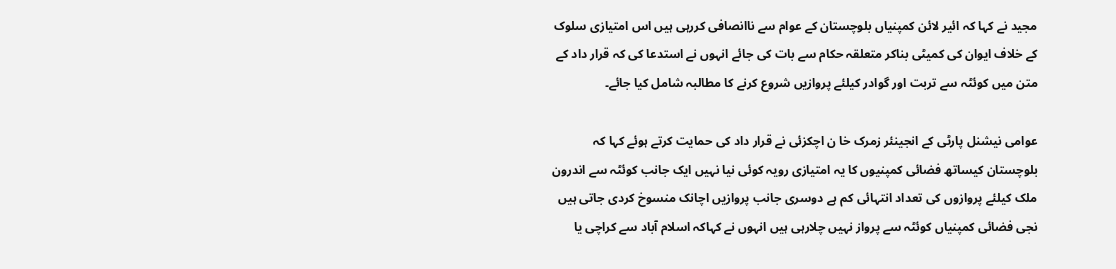مجید نے کہا کہ ائیر لائن کمپنیاں بلوچستان کے عوام سے ناانصافی کررہی ہیں اس امتیازی سلوک کے خلاف ایوان کی کمیٹی بناکر متعلقہ حکام سے بات کی جائے انہوں نے استدعا کی کہ قرار داد کے متن میں کوئٹہ سے تربت اور گوادر کیلئے پروازیں شروع کرنے کا مطالبہ شامل کیا جائے۔

عوامی نیشنل پارٹی کے انجینئر زمرک خا ن اچکزئی نے قرار داد کی حمایت کرتے ہوئے کہا کہ بلوچستان کیساتھ فضائی کمپنیوں کا یہ امتیازی رویہ کوئی نیا نہیں ایک جانب کوئٹہ سے اندرون ملک کیلئے پروازوں کی تعداد انتہائی کم ہے دوسری جانب پروازیں اچانک منسوخ کردی جاتی ہیں نجی فضائی کمپنیاں کوئٹہ سے پرواز نہیں چلارہی ہیں انہوں نے کہاکہ اسلام آباد سے کراچی یا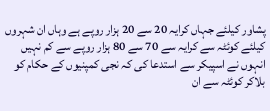پشاور کیلئے جہاں کرایہ 20 سے 20 ہزار روپے ہے وہاں ان شہروں کیلئے کوئٹہ سے کرایہ سے 70 سے 80 ہزار روپے سے کم نہیں انہوں نے اسپیکر سے استدعا کی کہ نجی کمپنیوں کے حکام کو بلاکر کوئٹہ سے ان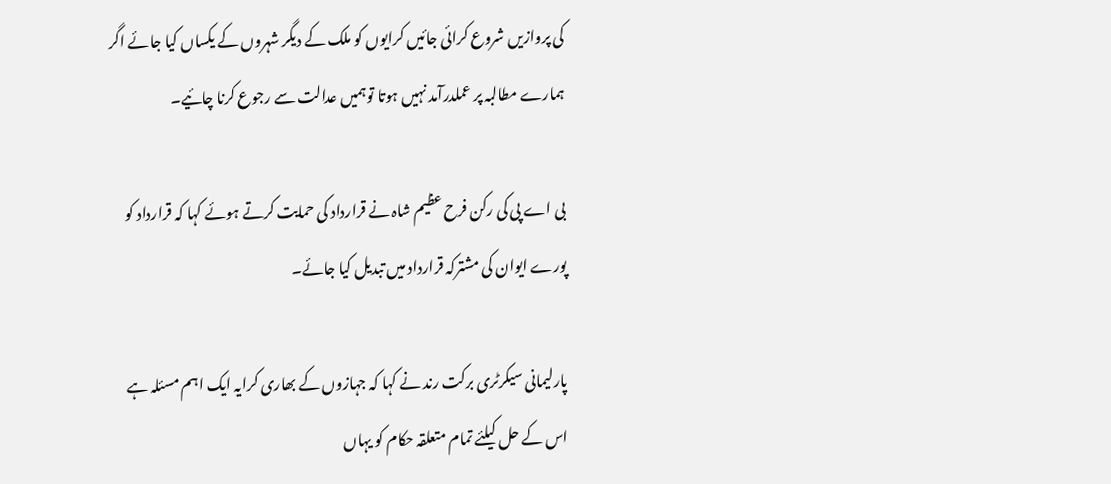کی پروازیں شروع کرائی جائیں کرایوں کو ملک کے دیگر شہروں کے یکساں کیا جائے اگر ہمارے مطالبہ پر عملدرآمد نہیں ہوتا توہمیں عدالت سے رجوع کرنا چائیے۔

بی اے پی کی رکن فرح عظیم شاہ نے قرارداد کی حمایت کرتے ہوئے کہا کہ قرارداد کو پورے ایوان کی مشترکہ قرارداد میں تبدیل کیا جائے۔

پارلیمانی سیکرٹری برکت رند نے کہا کہ جہازوں کے بھاری کرایہ ایک اہم مسئلہ ہے اس کے حل کیلئے تمام متعلقہ حکام کو یہاں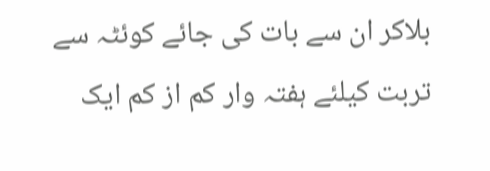بلاکر ان سے بات کی جائے کوئٹہ سے تربت کیلئے ہفتہ وار کم از کم ایک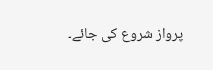پرواز شروع کی جائے۔